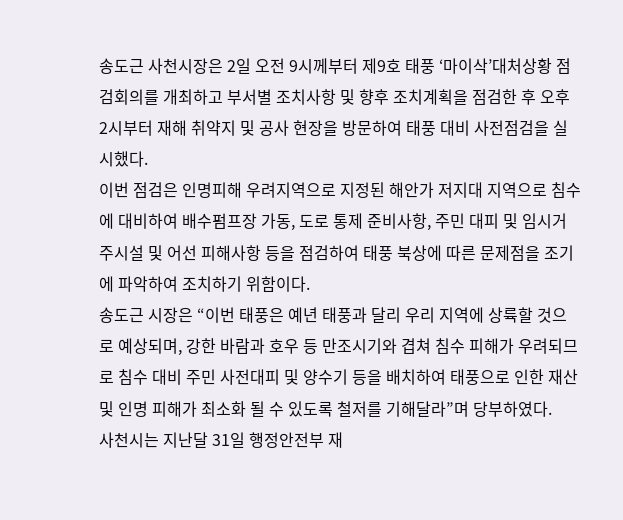송도근 사천시장은 2일 오전 9시께부터 제9호 태풍 ‘마이삭’대처상황 점검회의를 개최하고 부서별 조치사항 및 향후 조치계획을 점검한 후 오후 2시부터 재해 취약지 및 공사 현장을 방문하여 태풍 대비 사전점검을 실시했다.
이번 점검은 인명피해 우려지역으로 지정된 해안가 저지대 지역으로 침수에 대비하여 배수펌프장 가동, 도로 통제 준비사항, 주민 대피 및 임시거주시설 및 어선 피해사항 등을 점검하여 태풍 북상에 따른 문제점을 조기에 파악하여 조치하기 위함이다.
송도근 시장은 “이번 태풍은 예년 태풍과 달리 우리 지역에 상륙할 것으로 예상되며, 강한 바람과 호우 등 만조시기와 겹쳐 침수 피해가 우려되므로 침수 대비 주민 사전대피 및 양수기 등을 배치하여 태풍으로 인한 재산 및 인명 피해가 최소화 될 수 있도록 철저를 기해달라”며 당부하였다.
사천시는 지난달 31일 행정안전부 재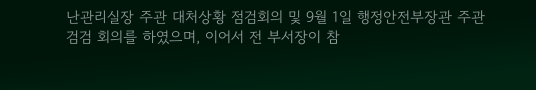난관리실장 주관 대처상황 점검회의 및 9월 1일 행정안전부장관 주관 검검 회의를 하였으며, 이어서 전 부서장이 참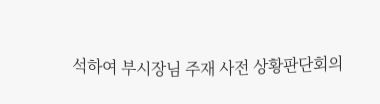석하여 부시장님 주재 사전 상황판단회의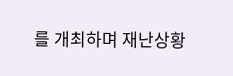를 개최하며 재난상황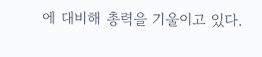에 대비해 총력을 기울이고 있다.